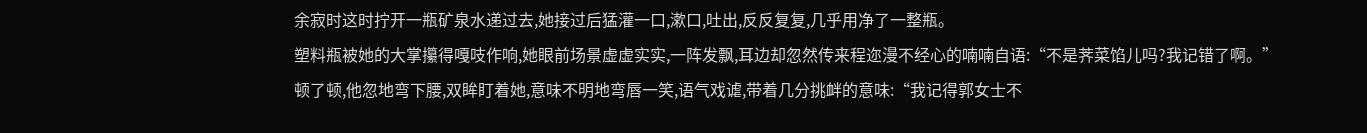余寂时这时拧开一瓶矿泉水递过去,她接过后猛灌一口,漱口,吐出,反反复复,几乎用净了一整瓶。
塑料瓶被她的大掌攥得嘎吱作响,她眼前场景虚虚实实,一阵发飘,耳边却忽然传来程迩漫不经心的喃喃自语:“不是荠菜馅儿吗?我记错了啊。”
顿了顿,他忽地弯下腰,双眸盯着她,意味不明地弯唇一笑,语气戏谑,带着几分挑衅的意味:“我记得郭女士不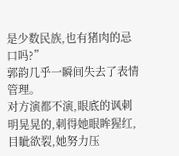是少数民族,也有猪肉的忌口吗?”
郭韵几乎一瞬间失去了表情管理。
对方演都不演,眼底的讽刺明晃晃的,刺得她眼眸猩红,目眦欲裂,她努力压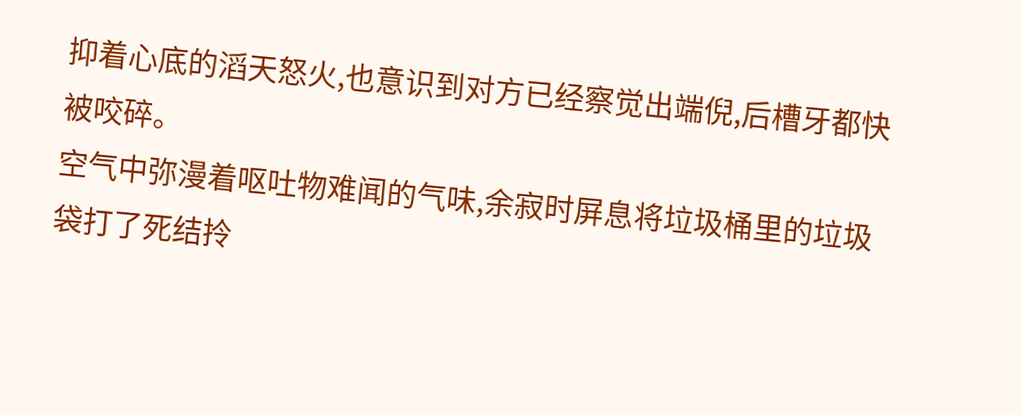抑着心底的滔天怒火,也意识到对方已经察觉出端倪,后槽牙都快被咬碎。
空气中弥漫着呕吐物难闻的气味,余寂时屏息将垃圾桶里的垃圾袋打了死结拎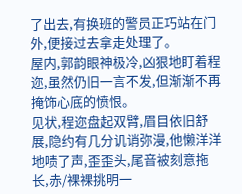了出去,有换班的警员正巧站在门外,便接过去拿走处理了。
屋内,郭韵眼神极冷,凶狠地盯着程迩,虽然仍旧一言不发,但渐渐不再掩饰心底的愤恨。
见状,程迩盘起双臂,眉目依旧舒展,隐约有几分讥诮弥漫,他懒洋洋地啧了声,歪歪头,尾音被刻意拖长,赤/裸裸挑明一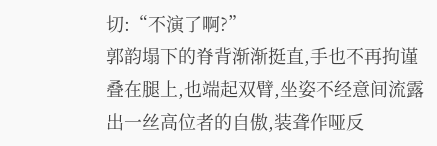切:“不演了啊?”
郭韵塌下的脊背渐渐挺直,手也不再拘谨叠在腿上,也端起双臂,坐姿不经意间流露出一丝高位者的自傲,装聋作哑反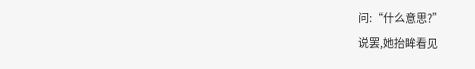问:“什么意思?”
说罢,她抬眸看见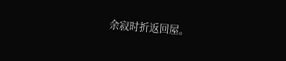余寂时折返回屋。